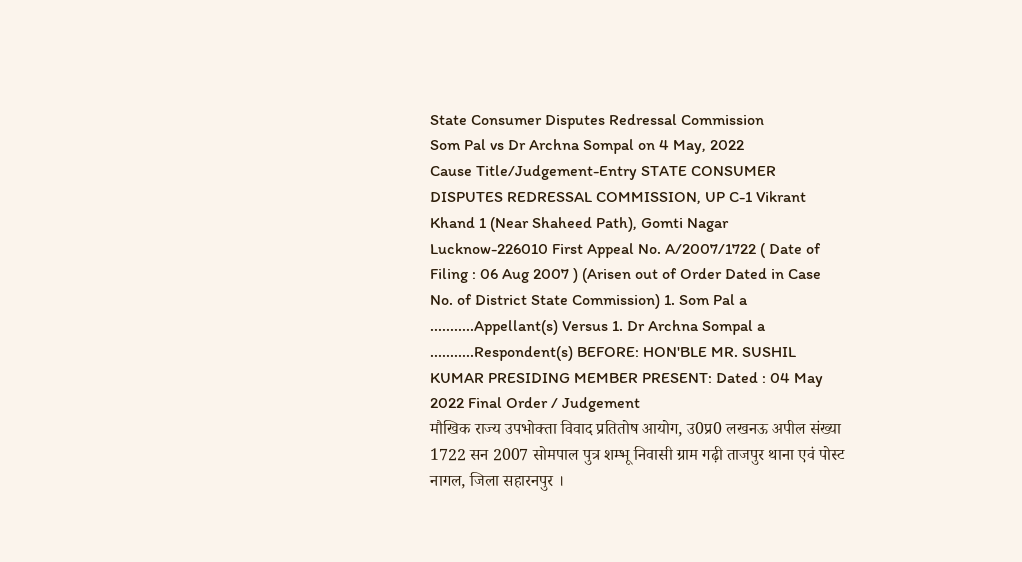State Consumer Disputes Redressal Commission
Som Pal vs Dr Archna Sompal on 4 May, 2022
Cause Title/Judgement-Entry STATE CONSUMER DISPUTES REDRESSAL COMMISSION, UP C-1 Vikrant Khand 1 (Near Shaheed Path), Gomti Nagar Lucknow-226010 First Appeal No. A/2007/1722 ( Date of Filing : 06 Aug 2007 ) (Arisen out of Order Dated in Case No. of District State Commission) 1. Som Pal a ...........Appellant(s) Versus 1. Dr Archna Sompal a ...........Respondent(s) BEFORE: HON'BLE MR. SUSHIL KUMAR PRESIDING MEMBER PRESENT: Dated : 04 May 2022 Final Order / Judgement
मौखिक राज्य उपभोक्ता विवाद प्रतितोष आयोग, उ0प्र0 लखनऊ अपील संख्या 1722 सन 2007 सोमपाल पुत्र शम्भू निवासी ग्राम गढ़ी ताजपुर थाना एवं पोस्ट नागल, जिला सहारनपुर ।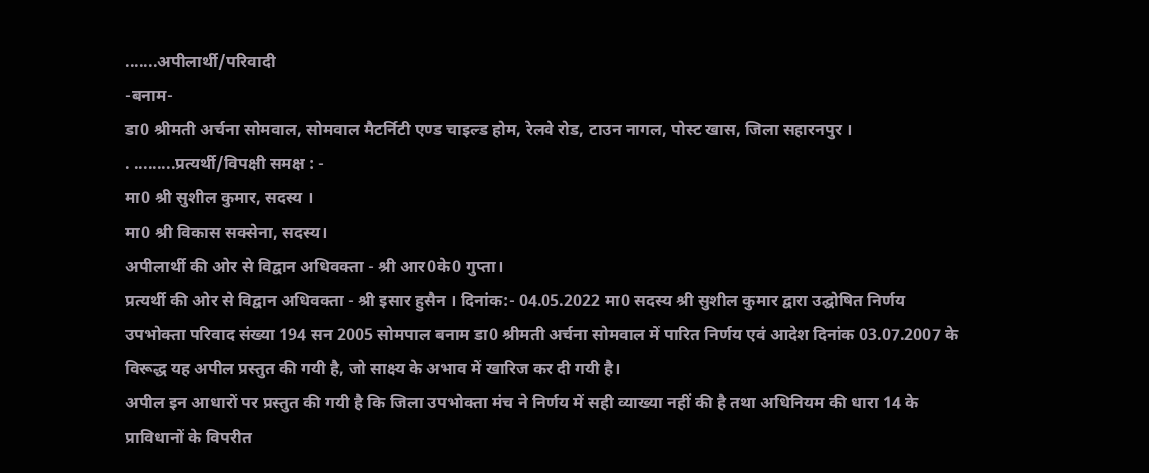.......अपीलार्थी/परिवादी
-बनाम-
डा0 श्रीमती अर्चना सोमवाल, सोमवाल मैटर्निटी एण्ड चाइल्ड होम, रेलवे रोड, टाउन नागल, पोस्ट खास, जिला सहारनपुर ।
. .........प्रत्यर्थी/विपक्षी समक्ष : -
मा0 श्री सुशील कुमार, सदस्य ।
मा0 श्री विकास सक्सेना, सदस्य।
अपीलार्थी की ओर से विद्वान अधिवक्ता - श्री आर0के0 गुप्ता।
प्रत्यर्थी की ओर से विद्वान अधिवक्ता - श्री इसार हुसैन । दिनांक:- 04.05.2022 मा0 सदस्य श्री सुशील कुमार द्वारा उद्घोषित निर्णय
उपभोक्ता परिवाद संख्या 194 सन 2005 सोमपाल बनाम डा0 श्रीमती अर्चना सोमवाल में पारित निर्णय एवं आदेश दिनांक 03.07.2007 के विरूद्ध यह अपील प्रस्तुत की गयी है, जो साक्ष्य के अभाव में खारिज कर दी गयी है।
अपील इन आधारों पर प्रस्तुत की गयी है कि जिला उपभोक्ता मंच ने निर्णय में सही व्याख्या नहीं की है तथा अधिनियम की धारा 14 के प्राविधानों के विपरीत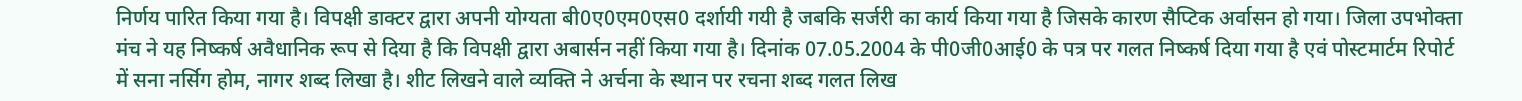निर्णय पारित किया गया है। विपक्षी डाक्टर द्वारा अपनी योग्यता बी0ए0एम0एस0 दर्शायी गयी है जबकि सर्जरी का कार्य किया गया है जिसके कारण सैप्टिक अर्वासन हो गया। जिला उपभोक्ता मंच ने यह निष्कर्ष अवैधानिक रूप से दिया है कि विपक्षी द्वारा अबार्सन नहीं किया गया है। दिनांक 07.05.2004 के पी0जी0आई0 के पत्र पर गलत निष्कर्ष दिया गया है एवं पोस्टमार्टम रिपोर्ट में सना नर्सिग होम, नागर शब्द लिखा है। शीट लिखने वाले व्यक्ति ने अर्चना के स्थान पर रचना शब्द गलत लिख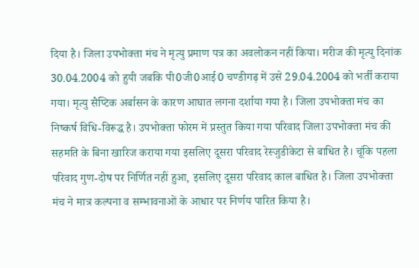दिया है। जिला उपभोक्ता मंच ने मृत्यु प्रमाण पत्र का अवलोकन नहीं किया। मरीज की मृत्यु दिनांक 30.04.2004 को हुयी जबकि पी0जी0आई0 चण्डीगढ़ में उसे 29.04.2004 को भर्ती कराया गया। मृत्यु सैप्टिक अर्बासन के कारण आघात लगना दर्शाया गया है। जिला उपभोक्ता मंच का निष्कर्ष विधि-विरूद्ध है। उपभोक्ता फोरम में प्रस्तुत किया गया परिवाद जिला उपभोक्ता मंच की सहमति के बिना खारिज कराया गया इसलिए दूसरा परिवाद रेस्जुडीकेटा से बाधित है। चूंकि पहला परिवाद गुण-दोष पर निर्णित नहीं हुआ, इसलिए दूसरा परिवाद काल बाधित है। जिला उपभोक्ता मंच ने मात्र कल्पना व सम्भावनाओं के आधार पर निर्णय पारित किया है।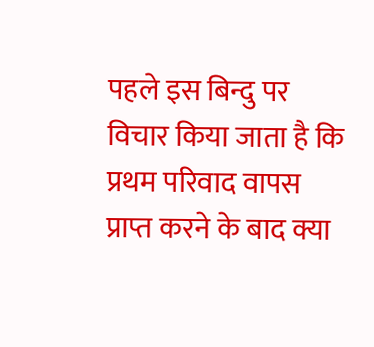पहले इस बिन्दु पर विचार किया जाता है कि प्रथम परिवाद वापस प्राप्त करने के बाद क्या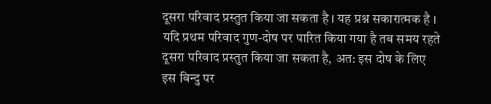दूसरा परिवाद प्रस्तुत किया जा सकता है । यह प्रश्न सकारात्मक है । यदि प्रथम परिवाद गुण-दोष पर पारित किया गया है तब समय रहते दूसरा परिवाद प्रस्तुत किया जा सकता है, अत: इस दोष के लिए इस बिन्दु पर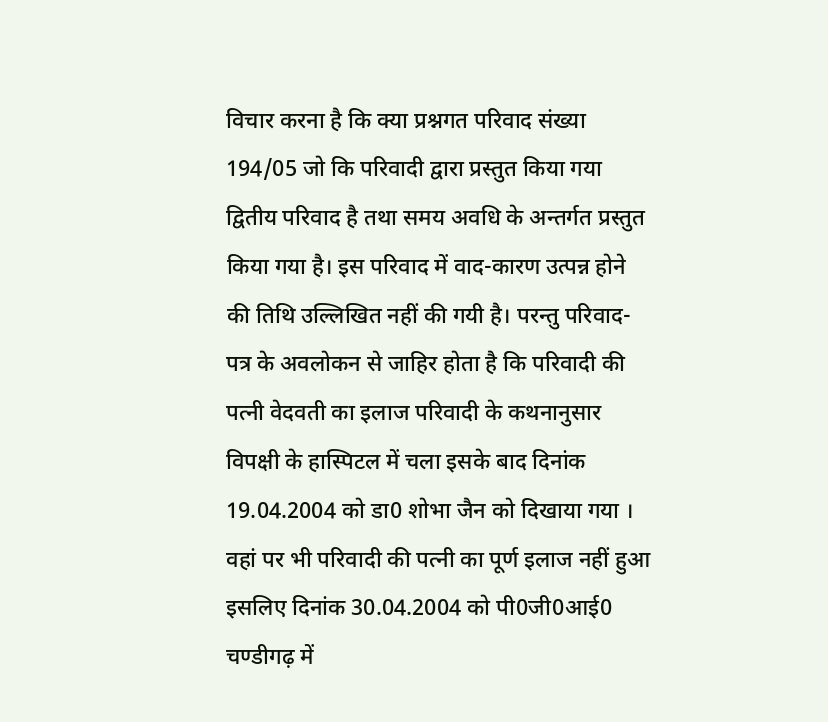विचार करना है कि क्या प्रश्नगत परिवाद संख्या 194/05 जो कि परिवादी द्वारा प्रस्तुत किया गया द्वितीय परिवाद है तथा समय अवधि के अन्तर्गत प्रस्तुत किया गया है। इस परिवाद में वाद-कारण उत्पन्न होने की तिथि उल्लिखित नहीं की गयी है। परन्तु परिवाद-पत्र के अवलोकन से जाहिर होता है कि परिवादी की पत्नी वेदवती का इलाज परिवादी के कथनानुसार विपक्षी के हास्पिटल में चला इसके बाद दिनांक 19.04.2004 को डा0 शोभा जैन को दिखाया गया । वहां पर भी परिवादी की पत्नी का पूर्ण इलाज नहीं हुआ इसलिए दिनांक 30.04.2004 को पी0जी0आई0 चण्डीगढ़ में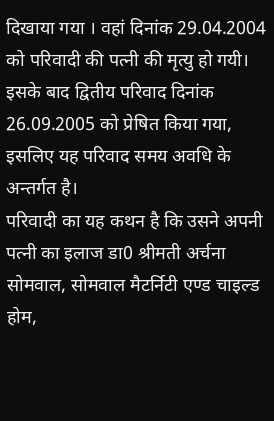दिखाया गया । वहां दिनांक 29.04.2004 को परिवादी की पत्नी की मृत्यु हो गयी। इसके बाद द्वितीय परिवाद दिनांक 26.09.2005 को प्रेषित किया गया, इसलिए यह परिवाद समय अवधि के अन्तर्गत है।
परिवादी का यह कथन है कि उसने अपनी पत्नी का इलाज डा0 श्रीमती अर्चना सोमवाल, सोमवाल मैटर्निटी एण्ड चाइल्ड होम,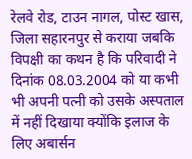रेलवे रोड, टाउन नागल, पोस्ट खास, जिला सहारनपुर से कराया जबकि विपक्षी का कथन है कि परिवादी ने दिनांक 08.03.2004 को या कभी भी अपनी पत्नी को उसके अस्पताल में नहीं दिखाया क्योंकि इलाज के लिए अबार्सन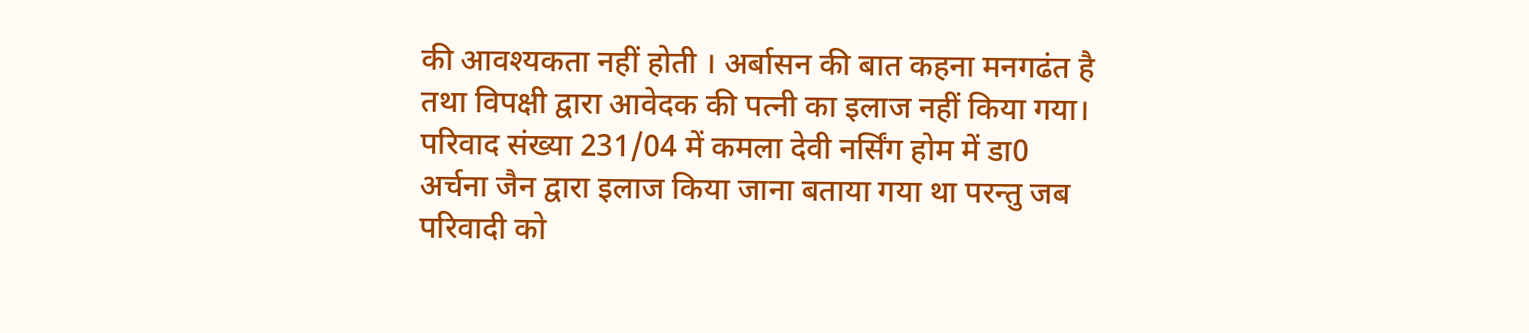की आवश्यकता नहीं होती । अर्बासन की बात कहना मनगढंत है तथा विपक्षी द्वारा आवेदक की पत्नी का इलाज नहीं किया गया। परिवाद संख्या 231/04 में कमला देवी नर्सिंग होम में डा0 अर्चना जैन द्वारा इलाज किया जाना बताया गया था परन्तु जब परिवादी को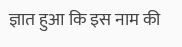ज्ञात हुआ कि इस नाम की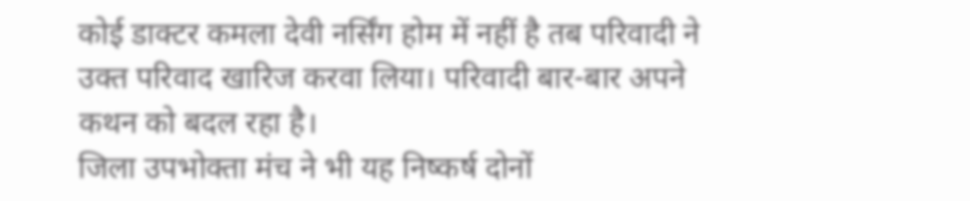कोई डाक्टर कमला देवी नर्सिंग होम में नहीं है तब परिवादी ने उक्त परिवाद खारिज करवा लिया। परिवादी बार-बार अपने कथन को बदल रहा है।
जिला उपभोक्ता मंच ने भी यह निष्कर्ष दोनों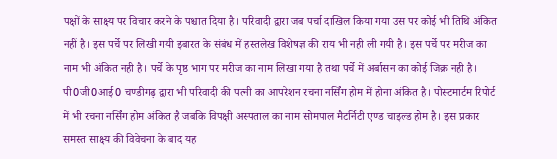पक्षों के साक्ष्य पर विचार करने के पश्चात दिया है। परिवादी द्वारा जब पर्चा दाखिल किया गया उस पर कोई भी तिथि अंकित नहीं है। इस पर्चे पर लिखी गयी इबारत के संबंध में हस्तलेख विशेषज्ञ की राय भी नही ली गयी है। इस पर्चे पर मरीज का नाम भी अंकित नही है। पर्चे के पृष्ठ भाग पर मरीज का नाम लिखा गया है तथा पर्चे में अर्बासन का कोई जिक्र नही है। पी0जी0आई0 चण्डीगढ़ द्वारा भी परिवादी की पत्नी का आपरेशन रचना नर्सिंग होम में होना अंकित है। पोस्टमार्टम रिपोर्ट में भी रचना नर्सिंग होम अंकित है जबकि विपक्षी अस्पताल का नाम सोमपाल मैटर्निटी एण्ड चाइल्ड होम है। इस प्रकार समस्त साक्ष्य की विवेचना के बाद यह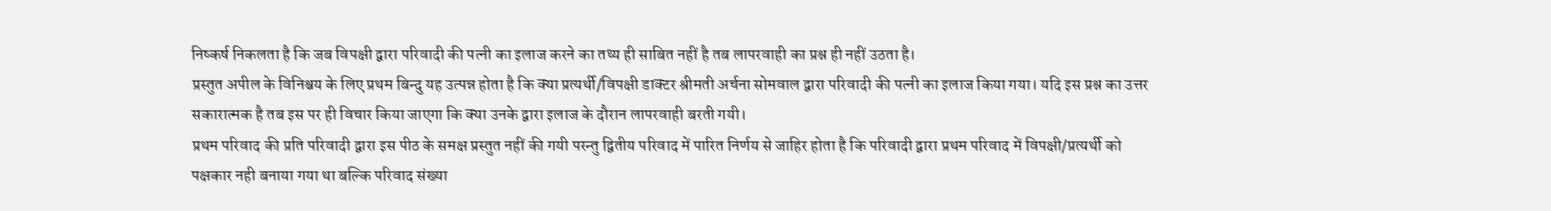निष्कर्ष निकलता है कि जब विपक्षी द्वारा परिवादी की पत्नी का इलाज करने का तथ्य ही साबित नहीं है तब लापरवाही का प्रश्न ही नहीं उठता है।
प्रस्तुत अपील के विनिश्चय के लिए प्रथम बिन्दु यह उत्पन्न होता है कि क्या प्रत्यर्थी/विपक्षी डाक्टर श्रीमती अर्चना सोमवाल द्वारा परिवादी की पत्नी का इलाज किया गया। यदि इस प्रश्न का उत्तर सकारात्मक है तब इस पर ही विचार किया जाएगा कि क्या उनके द्वारा इलाज के दौरान लापरवाही बरती गयी।
प्रथम परिवाद की प्रति परिवादी द्वारा इस पीठ के समक्ष प्रस्तुत नहीं की गयी परन्तु द्वितीय परिवाद में पारित निर्णय से जाहिर होता है कि परिवादी द्वारा प्रथम परिवाद में विपक्षी/प्रत्यर्थी को पक्षकार नही बनाया गया था बल्कि परिवाद संख्या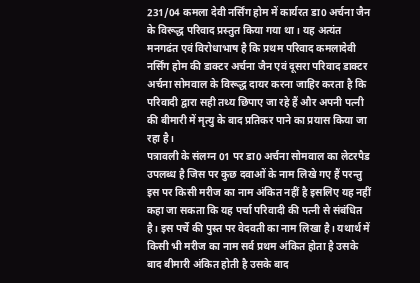231/04 कमला देवी नर्सिंग होम में कार्यरत डा0 अर्चना जैन के विरूद्ध परिवाद प्रस्तुत किया गया था । यह अत्यंत मनगढंत एवं विरोधाभाष है कि प्रथम परिवाद कमलादेवी नर्सिंग होम की डाक्टर अर्चना जैन एवं दूसरा परिवाद डाक्टर अर्चना सोमवाल के विरूद्ध दायर करना जाहिर करता है कि परिवादी द्वारा सही तथ्य छिपाए जा रहे हैं और अपनी पत्नी की बीमारी में मृत्यु के बाद प्रतिकर पाने का प्रयास किया जा रहा है।
पत्रावली के संलग्न 01 पर डा0 अर्चना सोमवाल का लेटरपैड उपलब्ध है जिस पर कुछ दवाओं के नाम लिखे गए हैं परन्तु इस पर किसी मरीज का नाम अंकित नहीं है इसलिए यह नहीं कहा जा सकता कि यह पर्चा परिवादी की पत्नी से संबंधित है। इस पर्चे की पुस्त पर वेदवती का नाम लिखा है। यथार्थ में किसी भी मरीज का नाम सर्व प्रथम अंकित होता है उसके बाद बीमारी अंकित होती है उसके बाद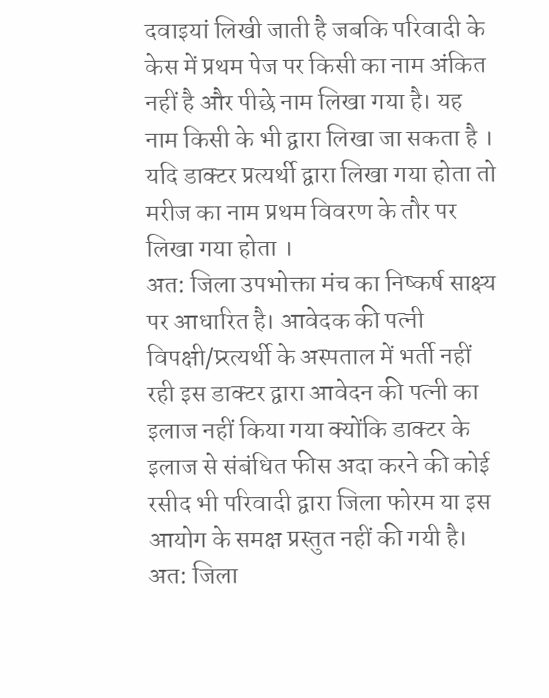दवाइयां लिखी जाती है जबकि परिवादी के केस में प्रथम पेज पर किसी का नाम अंकित नहीं है और पीछे नाम लिखा गया है। यह नाम किसी के भी द्वारा लिखा जा सकता है । यदि डाक्टर प्रत्यर्थी द्वारा लिखा गया होता तो मरीज का नाम प्रथम विवरण के तौर पर लिखा गया होता ।
अत: जिला उपभोक्ता मंच का निष्कर्ष साक्ष्य पर आधारित है। आवेदक की पत्नी विपक्षी/प्र्रत्यर्थी के अस्पताल में भर्ती नहीं रही इस डाक्टर द्वारा आवेदन की पत्नी का इलाज नहीं किया गया क्योंकि डाक्टर के इलाज से संबंधित फीस अदा करने की कोई रसीद भी परिवादी द्वारा जिला फोरम या इस आयोग के समक्ष प्रस्तुत नहीं की गयी है। अत: जिला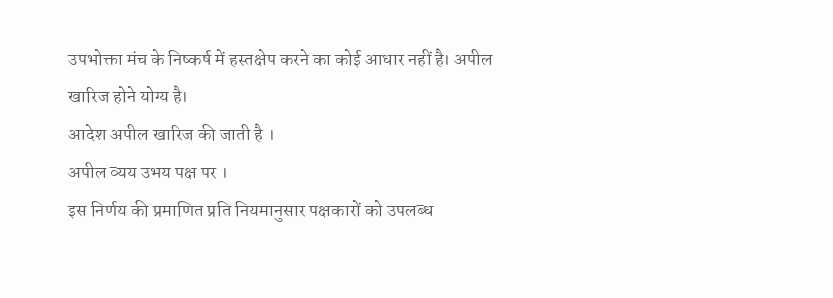उपभोक्ता मंच के निष्कर्ष में हस्तक्षेप करने का कोई आधार नहीं है। अपील खारिज होने योग्य है।
आदेश अपील खारिज की जाती है ।
अपील व्यय उभय पक्ष पर ।
इस निर्णय की प्रमाणित प्रति नियमानुसार पक्षकारों को उपलब्ध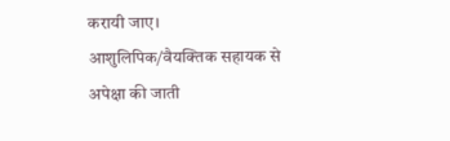करायी जाए।
आशुलिपिक/वैयक्तिक सहायक से अपेक्षा की जाती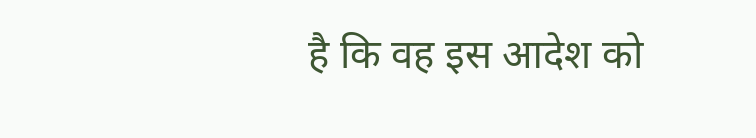है कि वह इस आदेश को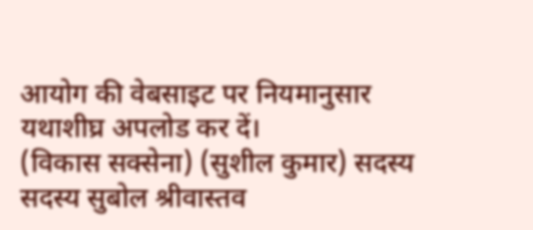आयोग की वेबसाइट पर नियमानुसार यथाशीघ्र अपलोड कर दें।
(विकास सक्सेना) (सुशील कुमार) सदस्य सदस्य सुबोल श्रीवास्तव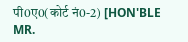पी0ए0(कोर्ट नं0-2) [HON'BLE MR.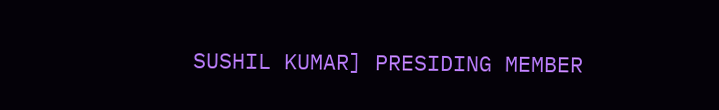SUSHIL KUMAR] PRESIDING MEMBER